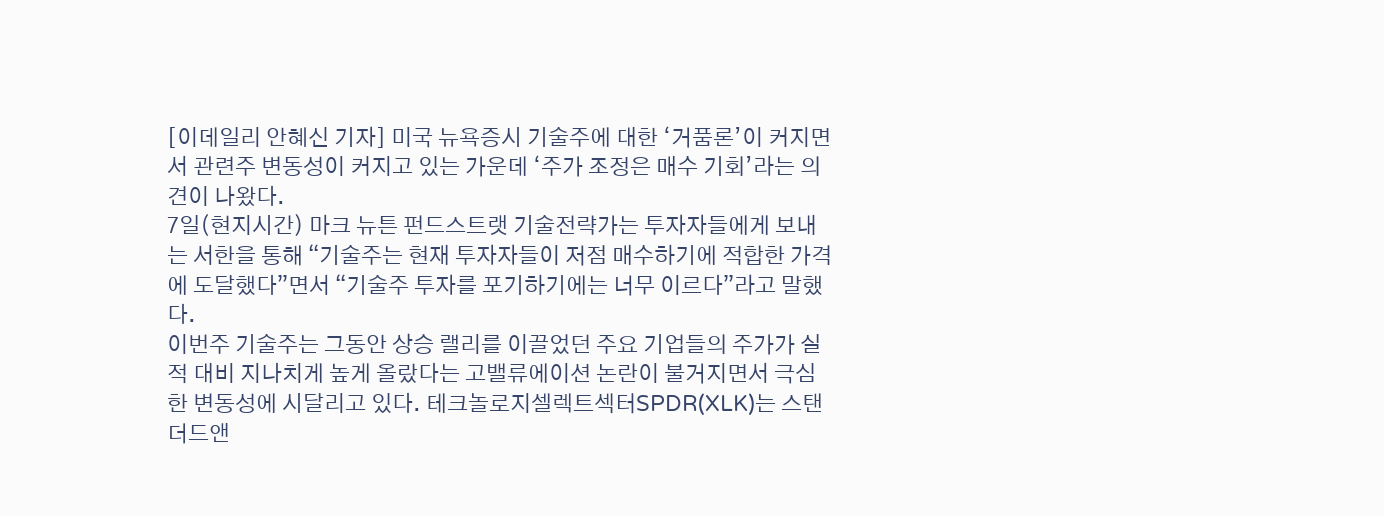[이데일리 안혜신 기자] 미국 뉴욕증시 기술주에 대한 ‘거품론’이 커지면서 관련주 변동성이 커지고 있는 가운데 ‘주가 조정은 매수 기회’라는 의견이 나왔다.
7일(현지시간) 마크 뉴튼 펀드스트랫 기술전략가는 투자자들에게 보내는 서한을 통해 “기술주는 현재 투자자들이 저점 매수하기에 적합한 가격에 도달했다”면서 “기술주 투자를 포기하기에는 너무 이르다”라고 말했다.
이번주 기술주는 그동안 상승 랠리를 이끌었던 주요 기업들의 주가가 실적 대비 지나치게 높게 올랐다는 고밸류에이션 논란이 불거지면서 극심한 변동성에 시달리고 있다. 테크놀로지셀렉트섹터SPDR(XLK)는 스탠더드앤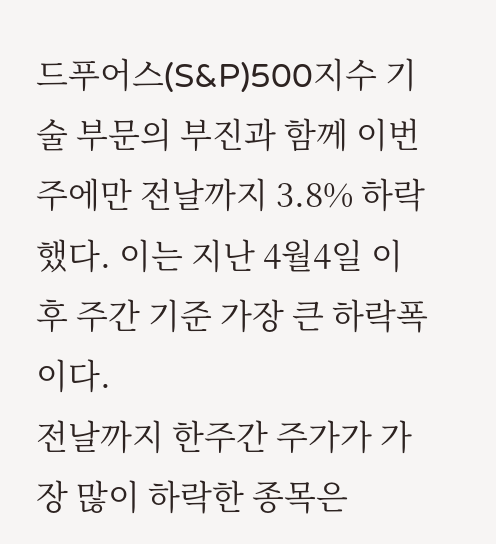드푸어스(S&P)500지수 기술 부문의 부진과 함께 이번주에만 전날까지 3.8% 하락했다. 이는 지난 4월4일 이후 주간 기준 가장 큰 하락폭이다.
전날까지 한주간 주가가 가장 많이 하락한 종목은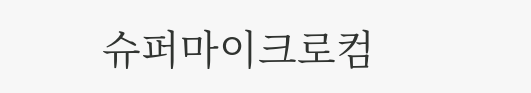슈퍼마이크로컴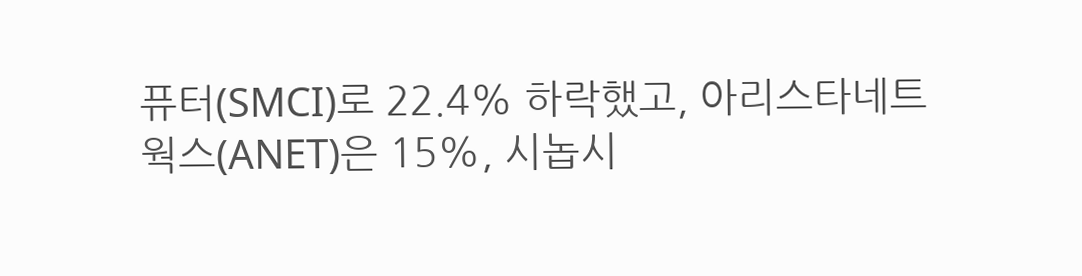퓨터(SMCI)로 22.4% 하락했고, 아리스타네트웍스(ANET)은 15%, 시놉시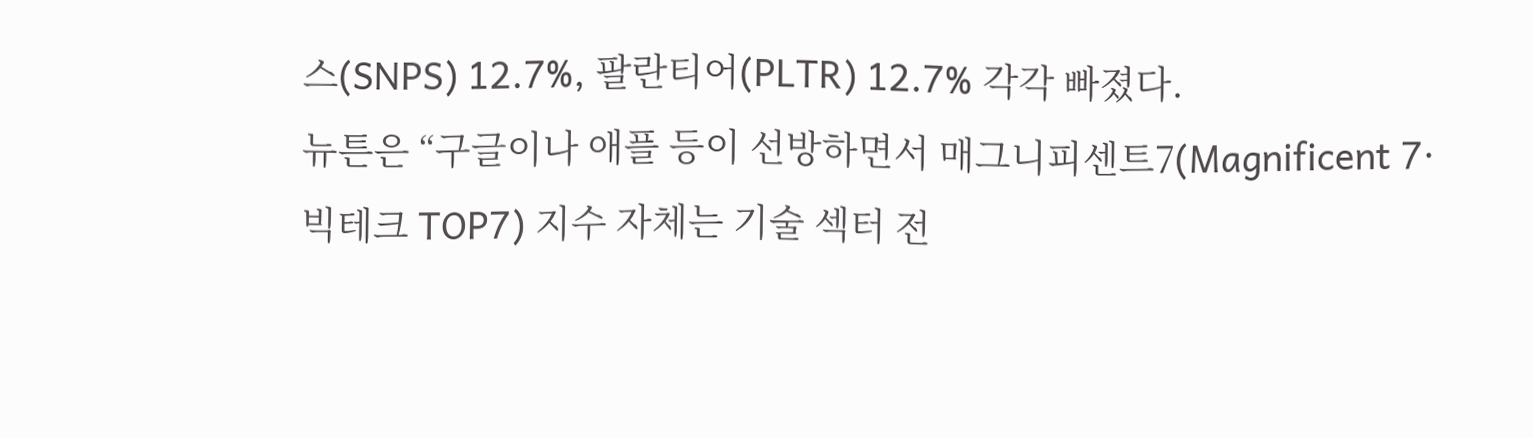스(SNPS) 12.7%, 팔란티어(PLTR) 12.7% 각각 빠졌다.
뉴튼은 “구글이나 애플 등이 선방하면서 매그니피센트7(Magnificent 7·빅테크 TOP7) 지수 자체는 기술 섹터 전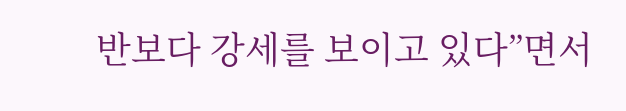반보다 강세를 보이고 있다”면서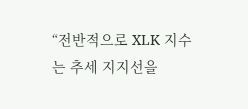“전반적으로 XLK 지수는 추세 지지선을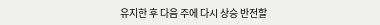유지한 후 다음 주에 다시 상승 반전할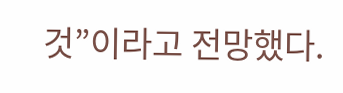것”이라고 전망했다.